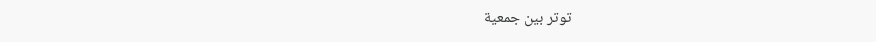توتر بين جمعية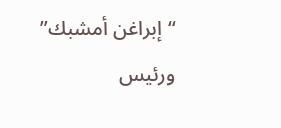“إبراغن أمشبك” ورئيس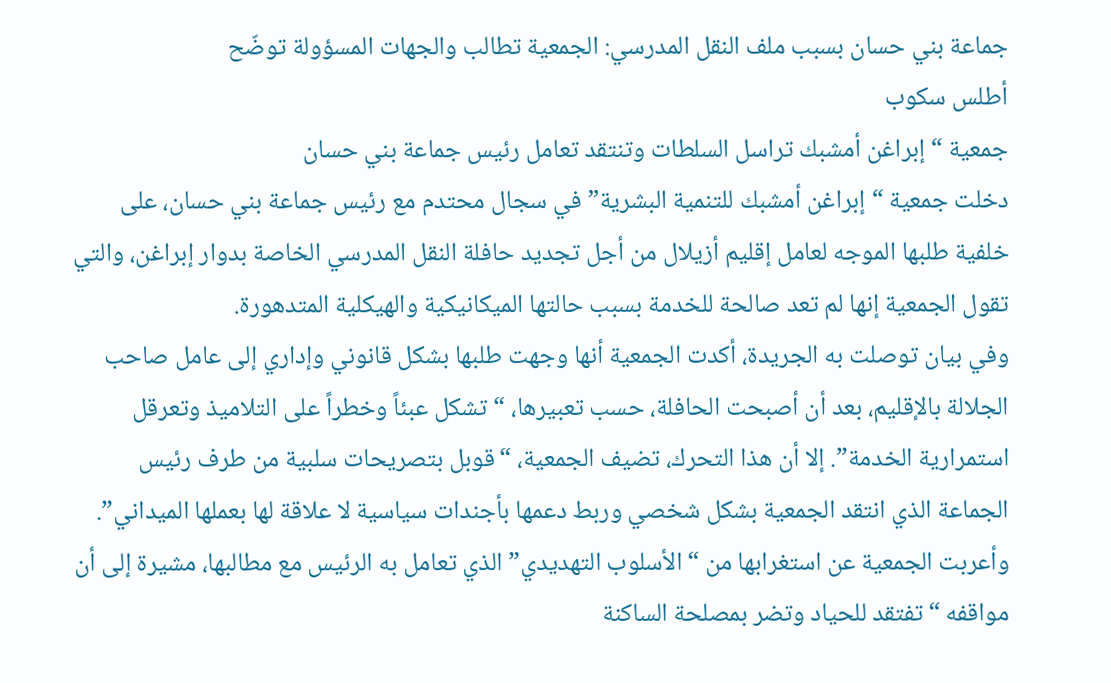جماعة بني حسان بسبب ملف النقل المدرسي: الجمعية تطالب والجهات المسؤولة توضّح
أطلس سكوب
جمعية “إبراغن أمشبك تراسل السلطات وتنتقد تعامل رئيس جماعة بني حسان
دخلت جمعية “إبراغن أمشبك للتنمية البشرية” في سجال محتدم مع رئيس جماعة بني حسان، على خلفية طلبها الموجه لعامل إقليم أزيلال من أجل تجديد حافلة النقل المدرسي الخاصة بدوار إبراغن، والتي تقول الجمعية إنها لم تعد صالحة للخدمة بسبب حالتها الميكانيكية والهيكلية المتدهورة.
وفي بيان توصلت به الجريدة، أكدت الجمعية أنها وجهت طلبها بشكل قانوني وإداري إلى عامل صاحب الجلالة بالإقليم، بعد أن أصبحت الحافلة، حسب تعبيرها، “تشكل عبئاً وخطراً على التلاميذ وتعرقل استمرارية الخدمة”. إلا أن هذا التحرك، تضيف الجمعية، “قوبل بتصريحات سلبية من طرف رئيس الجماعة الذي انتقد الجمعية بشكل شخصي وربط دعمها بأجندات سياسية لا علاقة لها بعملها الميداني”.
وأعربت الجمعية عن استغرابها من “الأسلوب التهديدي” الذي تعامل به الرئيس مع مطالبها، مشيرة إلى أن مواقفه “تفتقد للحياد وتضر بمصلحة الساكنة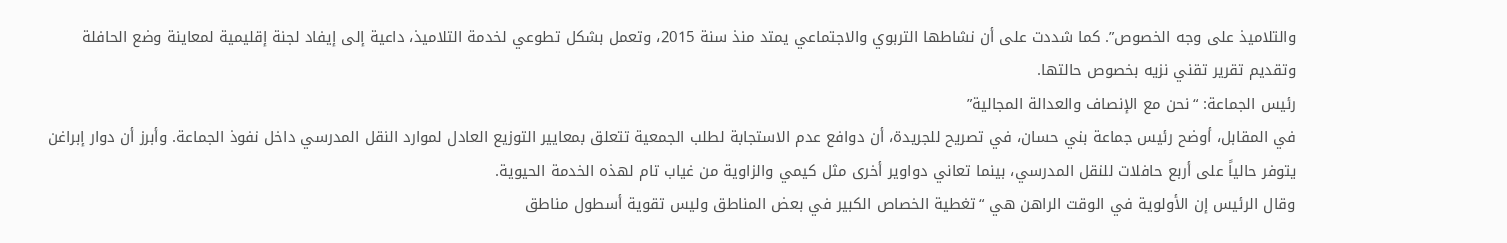والتلاميذ على وجه الخصوص”. كما شددت على أن نشاطها التربوي والاجتماعي يمتد منذ سنة 2015، وتعمل بشكل تطوعي لخدمة التلاميذ، داعية إلى إيفاد لجنة إقليمية لمعاينة وضع الحافلة وتقديم تقرير تقني نزيه بخصوص حالتها.
رئيس الجماعة: “نحن مع الإنصاف والعدالة المجالية”
في المقابل، أوضح رئيس جماعة بني حسان، في تصريح للجريدة، أن دوافع عدم الاستجابة لطلب الجمعية تتعلق بمعايير التوزيع العادل لموارد النقل المدرسي داخل نفوذ الجماعة. وأبرز أن دوار إبراغن يتوفر حالياً على أربع حافلات للنقل المدرسي، بينما تعاني دواوير أخرى مثل كيمي والزاوية من غياب تام لهذه الخدمة الحيوية.
وقال الرئيس إن الأولوية في الوقت الراهن هي “تغطية الخصاص الكبير في بعض المناطق وليس تقوية أسطول مناطق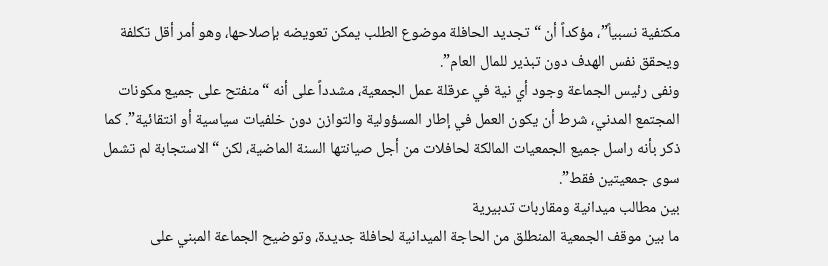مكتفية نسبياً”، مؤكداً أن “تجديد الحافلة موضوع الطلب يمكن تعويضه بإصلاحها، وهو أمر أقل تكلفة ويحقق نفس الهدف دون تبذير للمال العام”.
ونفى رئيس الجماعة وجود أي نية في عرقلة عمل الجمعية، مشدداً على أنه “منفتح على جميع مكونات المجتمع المدني، شرط أن يكون العمل في إطار المسؤولية والتوازن دون خلفيات سياسية أو انتقائية”. كما ذكر بأنه راسل جميع الجمعيات المالكة لحافلات من أجل صيانتها السنة الماضية، لكن “الاستجابة لم تشمل سوى جمعيتين فقط”.
بين مطالب ميدانية ومقاربات تدبيرية
ما بين موقف الجمعية المنطلق من الحاجة الميدانية لحافلة جديدة، وتوضيح الجماعة المبني على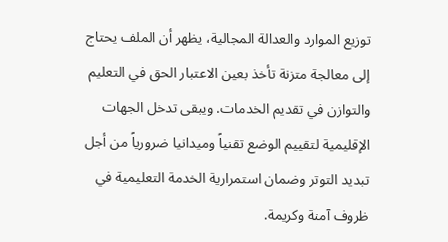توزيع الموارد والعدالة المجالية، يظهر أن الملف يحتاج إلى معالجة متزنة تأخذ بعين الاعتبار الحق في التعليم والتوازن في تقديم الخدمات. ويبقى تدخل الجهات الإقليمية لتقييم الوضع تقنياً وميدانيا ضرورياً من أجل تبديد التوتر وضمان استمرارية الخدمة التعليمية في ظروف آمنة وكريمة.